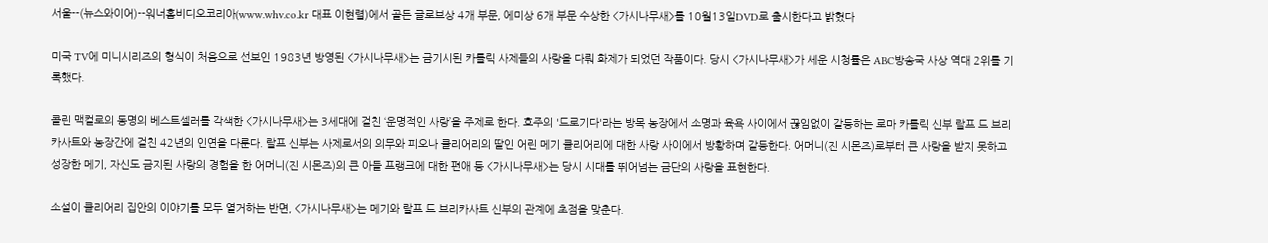서울--(뉴스와이어)--워너홈비디오코리아(www.whv.co.kr 대표 이현렬)에서 골든 글로브상 4개 부문, 에미상 6개 부문 수상한 <가시나무새>를 10월13일DVD로 출시한다고 밝혔다

미국 TV에 미니시리즈의 형식이 처음으로 선보인 1983년 방영된 <가시나무새>는 금기시된 카톨릭 사제들의 사랑을 다뤄 화제가 되었던 작품이다. 당시 <가시나무새>가 세운 시청률은 ABC방송국 사상 역대 2위를 기록했다.

콜린 맥컬로의 동명의 베스트셀러를 각색한 <가시나무새>는 3세대에 걸친 ‘운명적인 사랑’을 주제로 한다. 호주의 '드로기다'라는 방목 농장에서 소명과 육욕 사이에서 끊임없이 갈등하는 로마 카톨릭 신부 랄프 드 브리카사트와 농장간에 걸친 42년의 인연을 다룬다. 랄프 신부는 사제로서의 의무와 피오나 클리어리의 딸인 어린 메기 클리어리에 대한 사랑 사이에서 방황하며 갈등한다. 어머니(진 시몬즈)로부터 큰 사랑을 받지 못하고 성장한 메기, 자신도 금지된 사랑의 경험을 한 어머니(진 시몬즈)의 큰 아들 프랭크에 대한 편애 등 <가시나무새>는 당시 시대를 뛰어넘는 금단의 사랑을 표현한다.

소설이 클리어리 집안의 이야기를 모두 열거하는 반면, <가시나무새>는 메기와 랄프 드 브리카사트 신부의 관계에 초점을 맞춘다.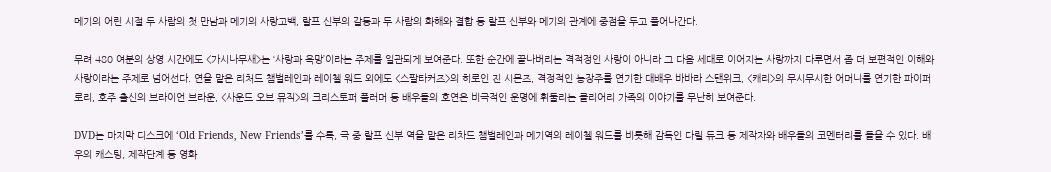메기의 어린 시절 두 사람의 첫 만남과 메기의 사랑고백, 랄프 신부의 갈등과 두 사람의 화해와 결합 등 랄프 신부와 메기의 관계에 중점을 두고 풀어나간다.

무려 480 여분의 상영 시간에도 <가시나무새>는 ‘사랑과 욕망’이라는 주제를 일관되게 보여준다. 또한 순간에 끝나버리는 격적정인 사랑이 아니라 그 다음 세대로 이어지는 사랑까지 다루면서 좀 더 보편적인 이해와 사랑이라는 주제로 넘어선다. 연을 맡은 리처드 챔벌레인과 레이첼 워드 외에도 <스팔타커즈>의 히로인 진 시몬즈, 격정적인 농장주를 연기한 대배우 바바라 스탠위크, <캐리>의 무시무시한 어머니를 연기한 파이퍼 로리, 호주 출신의 브라이언 브라운, <사운드 오브 뮤직>의 크리스토퍼 플러머 등 배우들의 호연은 비극적인 운명에 휘둘리는 클리어리 가족의 이야기를 무난히 보여준다.

DVD는 마지막 디스크에 ‘Old Friends, New Friends’를 수록, 극 중 랄프 신부 역을 맡은 리차드 챔벌레인과 메기역의 레이첼 워드를 비롯해 감독인 다릴 듀크 등 제작자와 배우들의 코멘터리를 들을 수 있다. 배우의 캐스팅, 제작단계 등 영화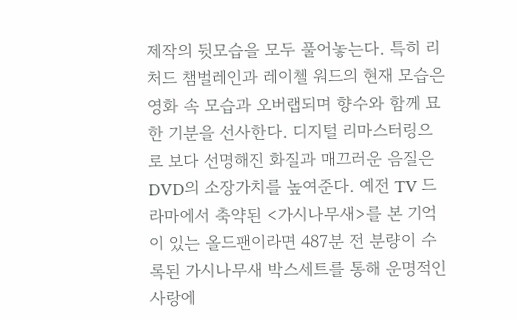제작의 뒷모습을 모두 풀어놓는다. 특히 리처드 챔벌레인과 레이첼 워드의 현재 모습은 영화 속 모습과 오버랩되며 향수와 함께 묘한 기분을 선사한다. 디지털 리마스터링으로 보다 선명해진 화질과 매끄러운 음질은 DVD의 소장가치를 높여준다. 예전 TV 드라마에서 축약된 <가시나무새>를 본 기억이 있는 올드팬이라면 487분 전 분량이 수록된 가시나무새 박스세트를 통해 운명적인 사랑에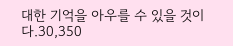대한 기억을 아우를 수 있을 것이다.30,350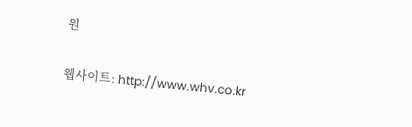원

웹사이트: http://www.whv.co.kr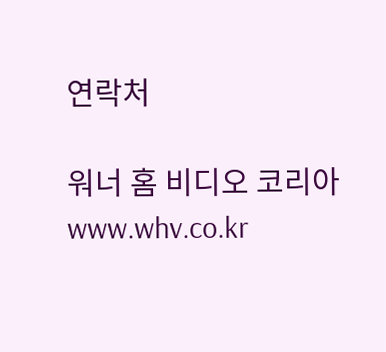연락처

워너 홈 비디오 코리아 www.whv.co.kr